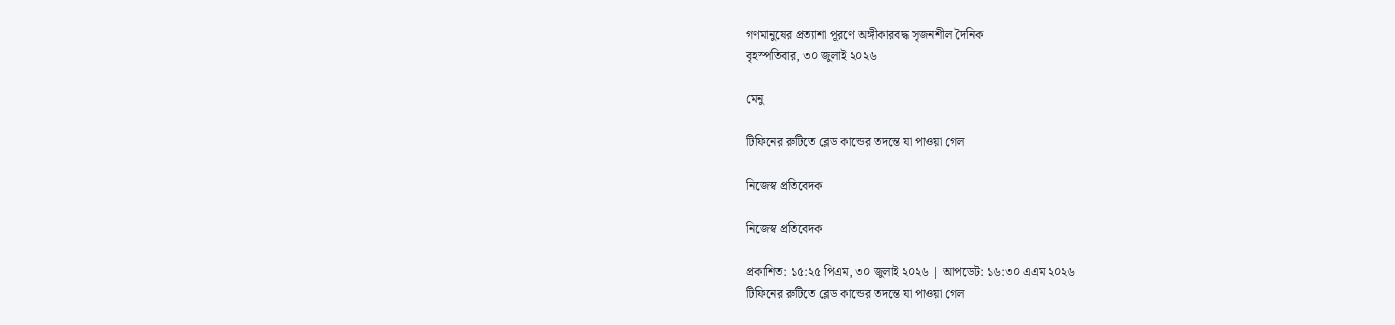গণমানুষের প্রত্যাশা পূরণে অঙ্গীকারবদ্ধ সৃজনশীল দৈনিক
বৃহস্পতিবার, ৩০ জুলাই ২০২৬

মেনু

টিফিনের রুটিতে ব্লেড কান্ডের তদন্তে যা পাওয়া গেল

নিজেস্ব প্রতিবেদক

নিজেস্ব প্রতিবেদক

প্রকাশিত: ১৫:২৫ পিএম, ৩০ জুলাই ২০২৬ | আপডেট: ১৬:৩০ এএম ২০২৬
টিফিনের রুটিতে ব্লেড কান্ডের তদন্তে যা পাওয়া গেল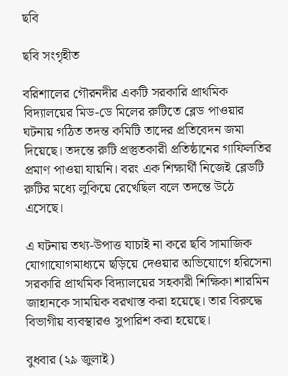ছবি

ছবি সংগৃহীত

বরিশালের গৌরনদীর একটি সরকারি প্রাথমিক বিদ্যালয়ের মিড-ডে মিলের রুটিতে ব্লেড পাওয়ার ঘটনায় গঠিত তদন্ত কমিটি তাদের প্রতিবেদন জমা দিয়েছে। তদন্তে রুটি প্রস্তুতকারী প্রতিষ্ঠানের গাফিলতির প্রমাণ পাওয়া যায়নি। বরং এক শিক্ষার্থী নিজেই ব্লেডটি রুটির মধ্যে লুকিয়ে রেখেছিল বলে তদন্তে উঠে এসেছে।

এ ঘটনায় তথ্য-উপাত্ত যাচাই না করে ছবি সামাজিক যোগাযোগমাধ্যমে ছড়িয়ে দেওয়ার অভিযোগে হরিসেনা সরকারি প্রাথমিক বিদ্যালয়ের সহকারী শিক্ষিকা শারমিন জাহানকে সাময়িক বরখাস্ত করা হয়েছে। তার বিরুদ্ধে বিভাগীয় ব্যবস্থারও সুপারিশ করা হয়েছে।

বুধবার (২৯ জুলাই)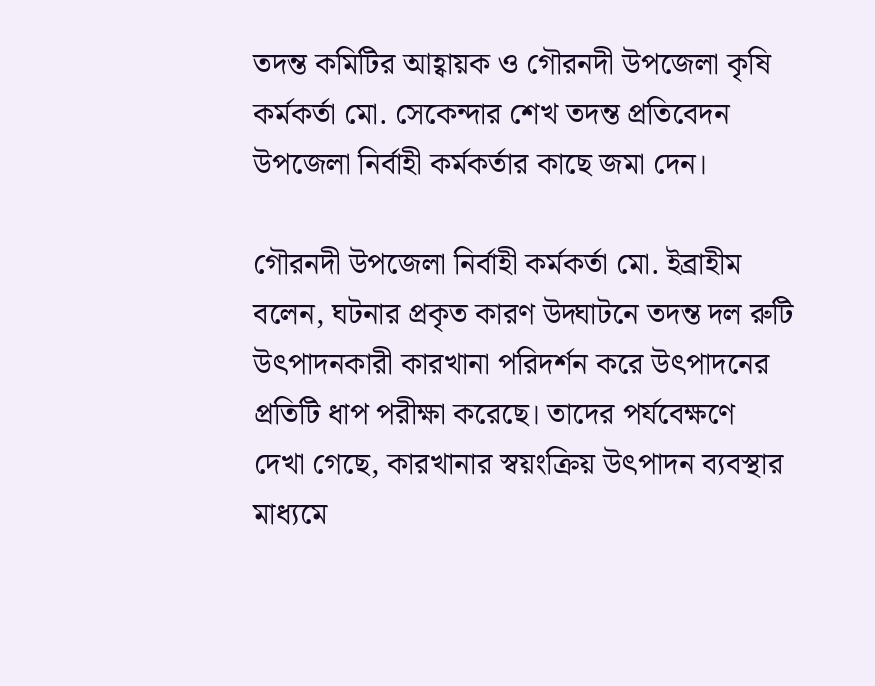তদন্ত কমিটির আহ্বায়ক ও গৌরনদী উপজেলা কৃষি কর্মকর্তা মো. সেকেন্দার শেখ তদন্ত প্রতিবেদন উপজেলা নির্বাহী কর্মকর্তার কাছে জমা দেন।

গৌরনদী উপজেলা নির্বাহী কর্মকর্তা মো. ইব্রাহীম বলেন, ঘটনার প্রকৃত কারণ উদ্ঘাটনে তদন্ত দল রুটি উৎপাদনকারী কারখানা পরিদর্শন করে উৎপাদনের প্রতিটি ধাপ পরীক্ষা করেছে। তাদের পর্যবেক্ষণে দেখা গেছে, কারখানার স্বয়ংক্রিয় উৎপাদন ব্যবস্থার মাধ্যমে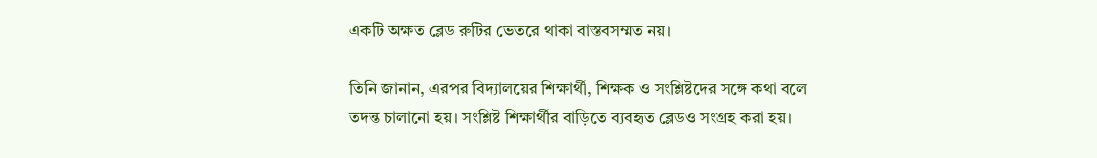একটি অক্ষত ব্লেড রুটির ভেতরে থাকা বাস্তবসম্মত নয়।

তিনি জানান, এরপর বিদ্যালয়ের শিক্ষার্থী, শিক্ষক ও সংশ্লিষ্টদের সঙ্গে কথা বলে তদন্ত চালানো হয়। সংশ্লিষ্ট শিক্ষার্থীর বাড়িতে ব্যবহৃত ব্লেডও সংগ্রহ করা হয়।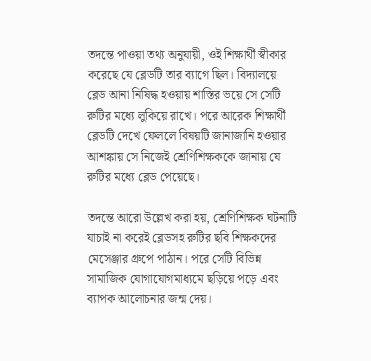তদন্তে পাওয়া তথ্য অনুযায়ী, ওই শিক্ষার্থী স্বীকার করেছে যে ব্লেডটি তার ব্যাগে ছিল। বিদ্যালয়ে ব্লেড আনা নিষিদ্ধ হওয়ায় শাস্তির ভয়ে সে সেটি রুটির মধ্যে লুকিয়ে রাখে। পরে আরেক শিক্ষার্থী ব্লেডটি দেখে ফেললে বিষয়টি জানাজানি হওয়ার আশঙ্কায় সে নিজেই শ্রেণিশিক্ষককে জানায় যে রুটির মধ্যে ব্লেড পেয়েছে।

তদন্তে আরো উল্লেখ করা হয়, শ্রেণিশিক্ষক ঘটনাটি যাচাই না করেই ব্লেডসহ রুটির ছবি শিক্ষকদের মেসেঞ্জার গ্রুপে পাঠান। পরে সেটি বিভিন্ন সামাজিক যোগাযোগমাধ্যমে ছড়িয়ে পড়ে এবং ব্যাপক আলোচনার জন্ম দেয়।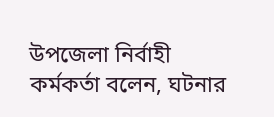উপজেলা নির্বাহী কর্মকর্তা বলেন, ঘটনার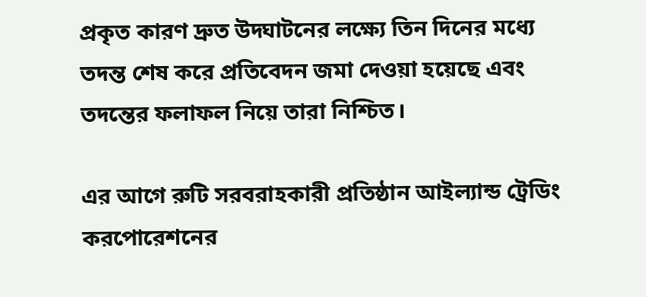প্রকৃত কারণ দ্রুত উদ্ঘাটনের লক্ষ্যে তিন দিনের মধ্যে তদন্ত শেষ করে প্রতিবেদন জমা দেওয়া হয়েছে এবং তদন্তের ফলাফল নিয়ে তারা নিশ্চিত।

এর আগে রুটি সরবরাহকারী প্রতিষ্ঠান আইল্যান্ড ট্রেডিং করপোরেশনের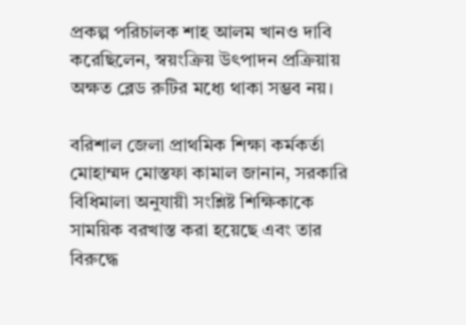প্রকল্প পরিচালক শাহ আলম খানও দাবি করেছিলেন, স্বয়ংক্রিয় উৎপাদন প্রক্রিয়ায় অক্ষত ব্লেড রুটির মধ্যে থাকা সম্ভব নয়।

বরিশাল জেলা প্রাথমিক শিক্ষা কর্মকর্তা মোহাম্মদ মোস্তফা কামাল জানান, সরকারি বিধিমালা অনুযায়ী সংশ্লিষ্ট শিক্ষিকাকে সাময়িক বরখাস্ত করা হয়েছে এবং তার বিরুদ্ধে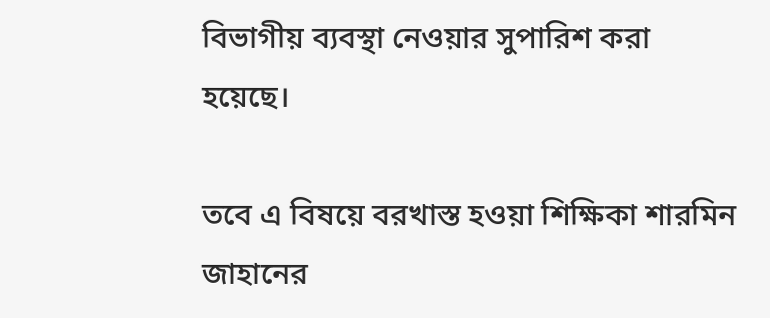বিভাগীয় ব্যবস্থা নেওয়ার সুপারিশ করা হয়েছে।

তবে এ বিষয়ে বরখাস্ত হওয়া শিক্ষিকা শারমিন জাহানের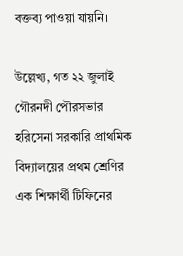বক্তব্য পাওয়া যায়নি।

উল্লেখ্য, গত ২২ জুলাই গৌরনদী পৌরসভার হরিসেনা সরকারি প্রাথমিক বিদ্যালয়ের প্রথম শ্রেণির এক শিক্ষার্থী টিফিনের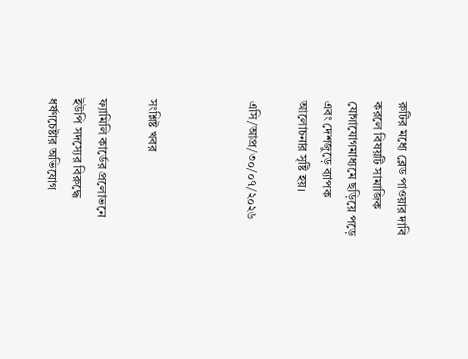রুটির মধ্যে ব্লেড পাওয়ার দাবি করলে বিষয়টি সামাজিক যোগাযোগমাধ্যমে ছড়িয়ে পড়ে এবং দেশজুড়ে ব্যাপক আলোচনার সৃষ্টি হয়।

এসি/আপ্র/৩০/০৭/২০২৬



সংশ্লিষ্ট খবর

ফ্যামিলি কার্ডের প্রলোভনে ইউপি সদস্যের বিরুদ্ধে ধর্ষণচেষ্টার অভিযোগ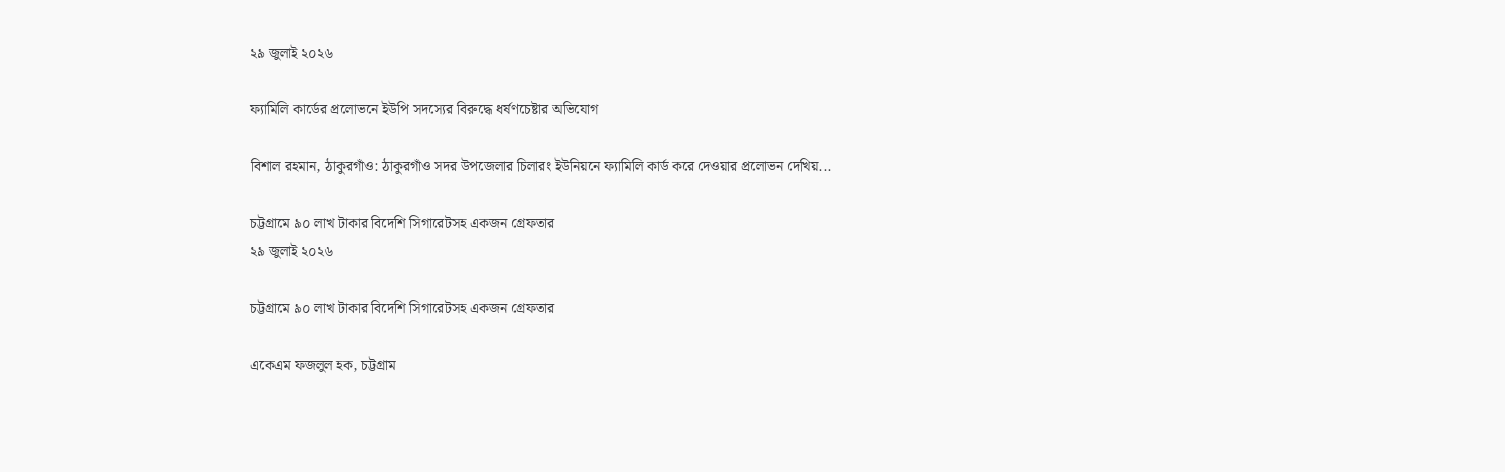২৯ জুলাই ২০২৬

ফ্যামিলি কার্ডের প্রলোভনে ইউপি সদস্যের বিরুদ্ধে ধর্ষণচেষ্টার অভিযোগ

বিশাল রহমান, ঠাকুরগাঁও: ঠাকুরগাঁও সদর উপজেলার চিলারং ইউনিয়নে ফ্যামিলি কার্ড করে দেওয়ার প্রলোভন দেখিয়...

চট্টগ্রামে ৯০ লাখ টাকার বিদেশি সিগারেটসহ একজন গ্রেফতার
২৯ জুলাই ২০২৬

চট্টগ্রামে ৯০ লাখ টাকার বিদেশি সিগারেটসহ একজন গ্রেফতার

একেএম ফজলুল হক, চট্টগ্রাম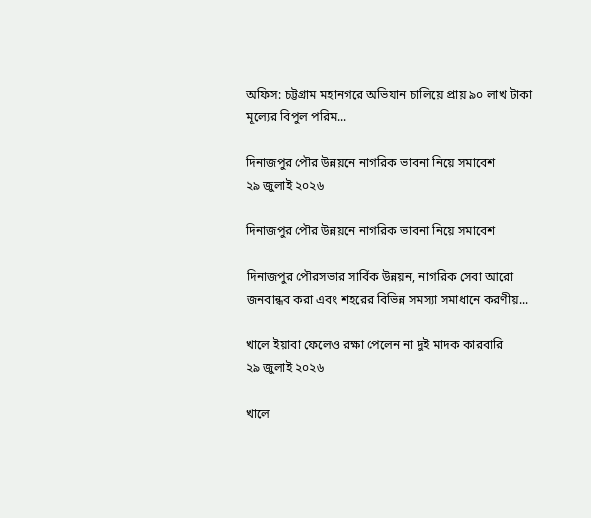অফিস: চট্টগ্রাম মহানগরে অভিযান চালিয়ে প্রায় ৯০ লাখ টাকা মূল্যের বিপুল পরিম...

দিনাজপুর পৌর উন্নয়নে নাগরিক ভাবনা নিয়ে সমাবেশ
২৯ জুলাই ২০২৬

দিনাজপুর পৌর উন্নয়নে নাগরিক ভাবনা নিয়ে সমাবেশ

দিনাজপুর পৌরসভার সার্বিক উন্নয়ন, নাগরিক সেবা আরো জনবান্ধব করা এবং শহরের বিভিন্ন সমস্যা সমাধানে করণীয়...

খালে ইয়াবা ফেলেও রক্ষা পেলেন না দুই মাদক কারবারি
২৯ জুলাই ২০২৬

খালে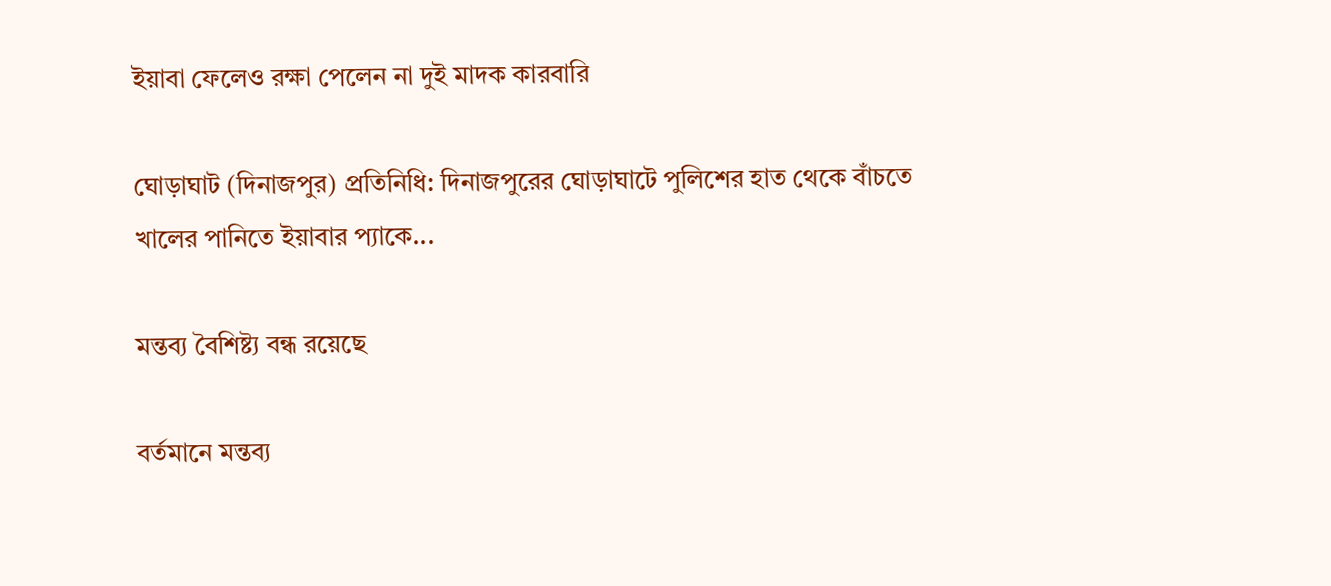ইয়াবা ফেলেও রক্ষা পেলেন না দুই মাদক কারবারি

ঘোড়াঘাট (দিনাজপুর) প্রতিনিধি: দিনাজপুরের ঘোড়াঘাটে পুলিশের হাত থেকে বাঁচতে খালের পানিতে ইয়াবার প্যাকে...

মন্তব্য বৈশিষ্ট্য বন্ধ রয়েছে

বর্তমানে মন্তব্য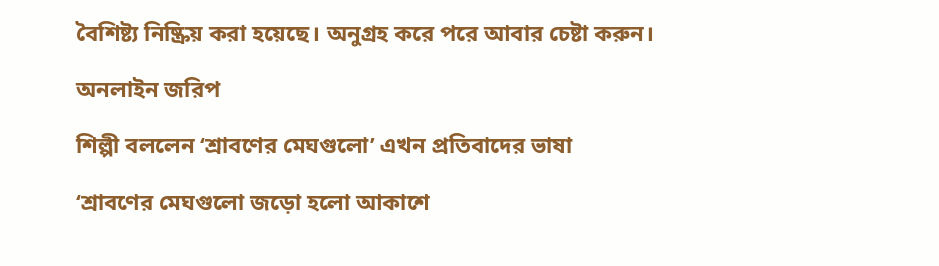বৈশিষ্ট্য নিষ্ক্রিয় করা হয়েছে। অনুগ্রহ করে পরে আবার চেষ্টা করুন।

অনলাইন জরিপ

শিল্পী বললেন ‘শ্রাবণের মেঘগুলো’ এখন প্রতিবাদের ভাষা

‘শ্রাবণের মেঘগুলো জড়ো হলো আকাশে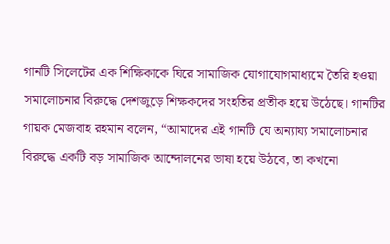গানটি সিলেটের এক শিক্ষিকাকে ঘিরে সামাজিক যোগাযোগমাধ্যমে তৈরি হওয়া সমালোচনার বিরুদ্ধে দেশজুড়ে শিক্ষকদের সংহতির প্রতীক হয়ে উঠেছে। গানটির গায়ক মেজবাহ রহমান বলেন, “আমাদের এই গানটি যে অন্যায্য সমালোচনার বিরুদ্ধে একটি বড় সামাজিক আন্দোলনের ভাষা হয়ে উঠবে, তা কখনো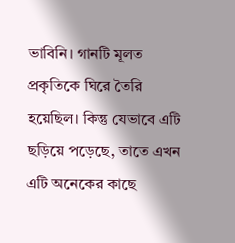ভাবিনি। গানটি মূলত প্রকৃতিকে ঘিরে তৈরি হয়েছিল। কিন্তু যেভাবে এটি ছড়িয়ে পড়েছে, তাতে এখন এটি অনেকের কাছে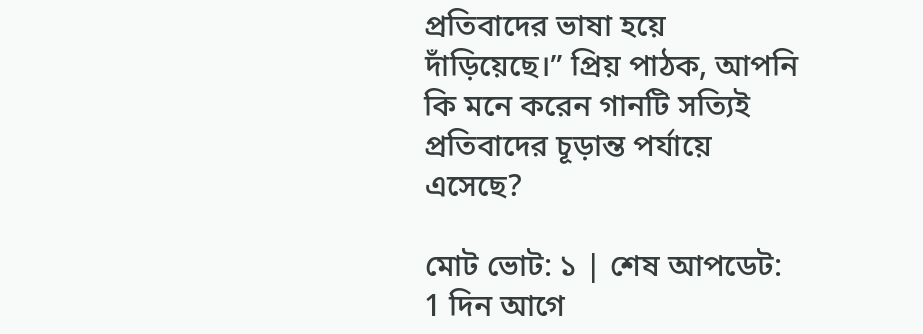প্রতিবাদের ভাষা হয়ে দাঁড়িয়েছে।” প্রিয় পাঠক, আপনি কি মনে করেন গানটি সত্যিই প্রতিবাদের চূড়ান্ত পর্যায়ে এসেছে?

মোট ভোট: ১ | শেষ আপডেট: 1 দিন আগে